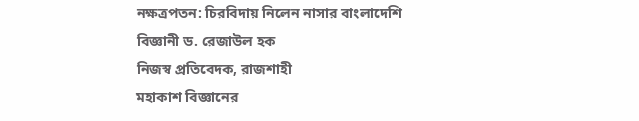নক্ষত্রপতন: চিরবিদায় নিলেন নাসার বাংলাদেশি বিজ্ঞানী ড. রেজাউল হক
নিজস্ব প্রতিবেদক, রাজশাহী
মহাকাশ বিজ্ঞানের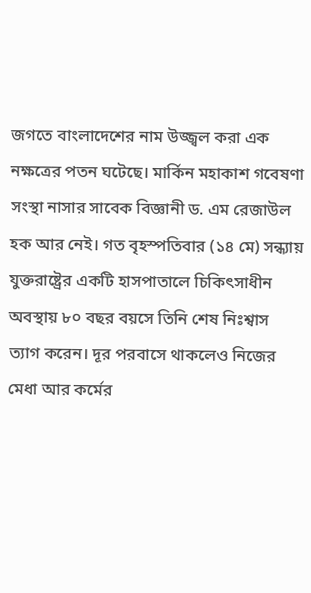জগতে বাংলাদেশের নাম উজ্জ্বল করা এক নক্ষত্রের পতন ঘটেছে। মার্কিন মহাকাশ গবেষণা সংস্থা নাসার সাবেক বিজ্ঞানী ড. এম রেজাউল হক আর নেই। গত বৃহস্পতিবার (১৪ মে) সন্ধ্যায় যুক্তরাষ্ট্রের একটি হাসপাতালে চিকিৎসাধীন অবস্থায় ৮০ বছর বয়সে তিনি শেষ নিঃশ্বাস ত্যাগ করেন। দূর পরবাসে থাকলেও নিজের মেধা আর কর্মের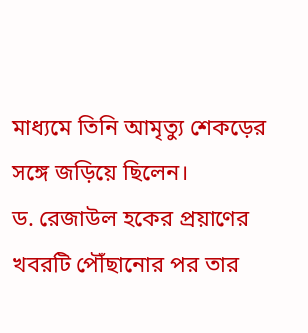মাধ্যমে তিনি আমৃত্যু শেকড়ের সঙ্গে জড়িয়ে ছিলেন।
ড. রেজাউল হকের প্রয়াণের খবরটি পৌঁছানোর পর তার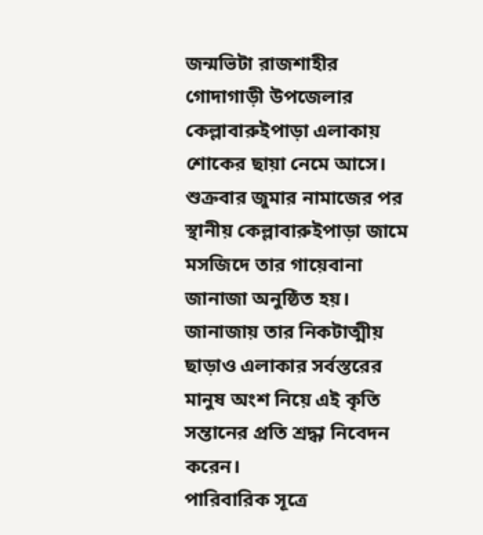জন্মভিটা রাজশাহীর গোদাগাড়ী উপজেলার কেল্লাবারুইপাড়া এলাকায় শোকের ছায়া নেমে আসে। শুক্রবার জুমার নামাজের পর স্থানীয় কেল্লাবারুইপাড়া জামে মসজিদে তার গায়েবানা জানাজা অনুষ্ঠিত হয়। জানাজায় তার নিকটাত্মীয় ছাড়াও এলাকার সর্বস্তরের মানুষ অংশ নিয়ে এই কৃতি সন্তানের প্রতি শ্রদ্ধা নিবেদন করেন।
পারিবারিক সূত্রে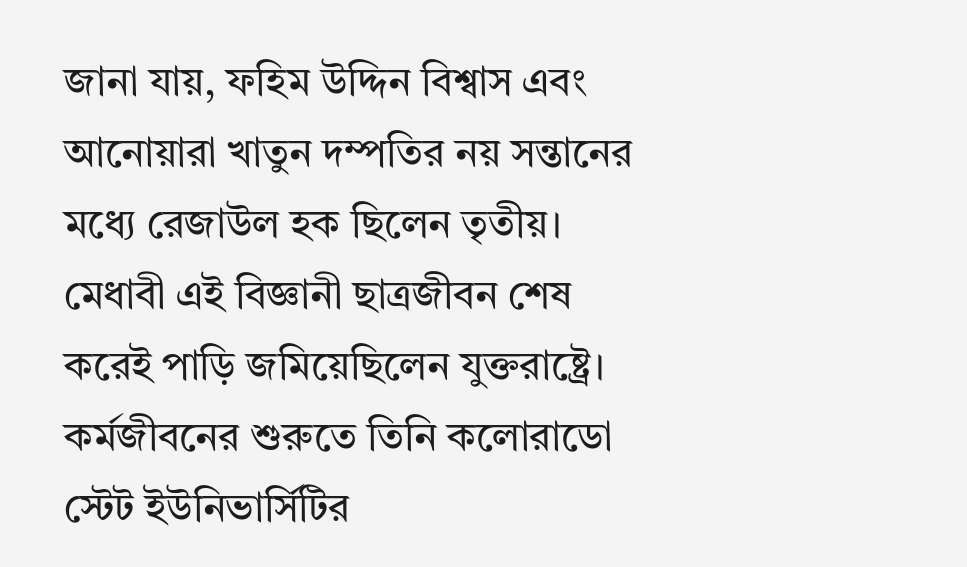জানা যায়, ফহিম উদ্দিন বিশ্বাস এবং আনোয়ারা খাতুন দম্পতির নয় সন্তানের মধ্যে রেজাউল হক ছিলেন তৃতীয়। মেধাবী এই বিজ্ঞানী ছাত্রজীবন শেষ করেই পাড়ি জমিয়েছিলেন যুক্তরাষ্ট্রে। কর্মজীবনের শুরুতে তিনি কলোরাডো স্টেট ইউনিভার্সিটির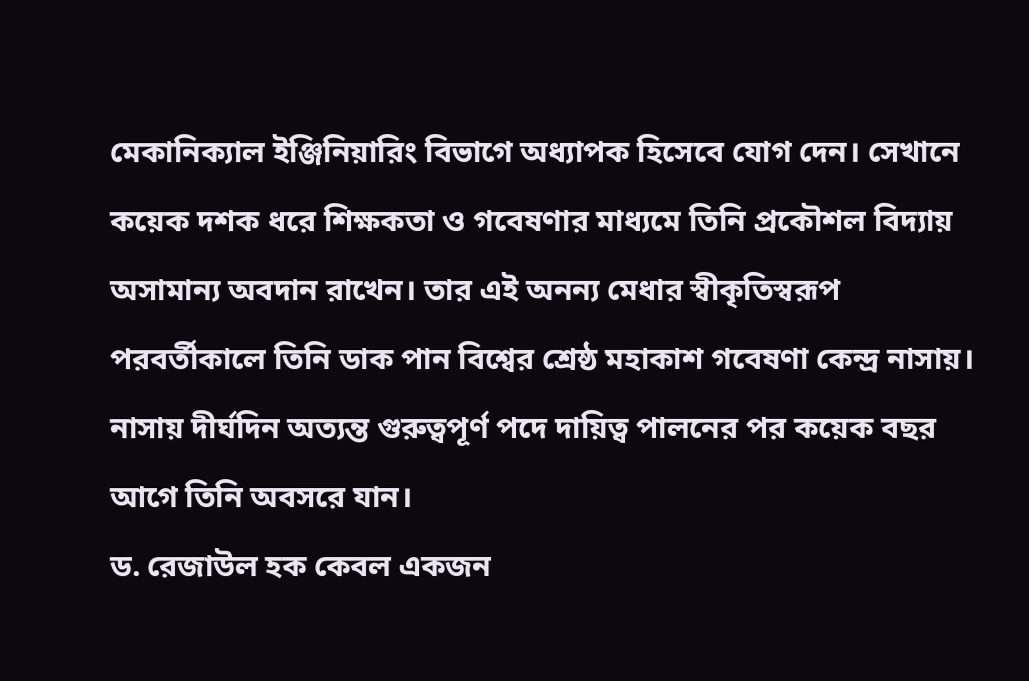মেকানিক্যাল ইঞ্জিনিয়ারিং বিভাগে অধ্যাপক হিসেবে যোগ দেন। সেখানে কয়েক দশক ধরে শিক্ষকতা ও গবেষণার মাধ্যমে তিনি প্রকৌশল বিদ্যায় অসামান্য অবদান রাখেন। তার এই অনন্য মেধার স্বীকৃতিস্বরূপ পরবর্তীকালে তিনি ডাক পান বিশ্বের শ্রেষ্ঠ মহাকাশ গবেষণা কেন্দ্র নাসায়। নাসায় দীর্ঘদিন অত্যন্ত গুরুত্বপূর্ণ পদে দায়িত্ব পালনের পর কয়েক বছর আগে তিনি অবসরে যান।
ড. রেজাউল হক কেবল একজন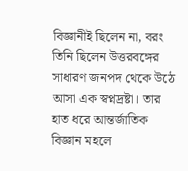বিজ্ঞানীই ছিলেন না, বরং তিনি ছিলেন উত্তরবঙ্গের সাধারণ জনপদ থেকে উঠে আসা এক স্বপ্নদ্রষ্টা। তার হাত ধরে আন্তর্জাতিক বিজ্ঞান মহলে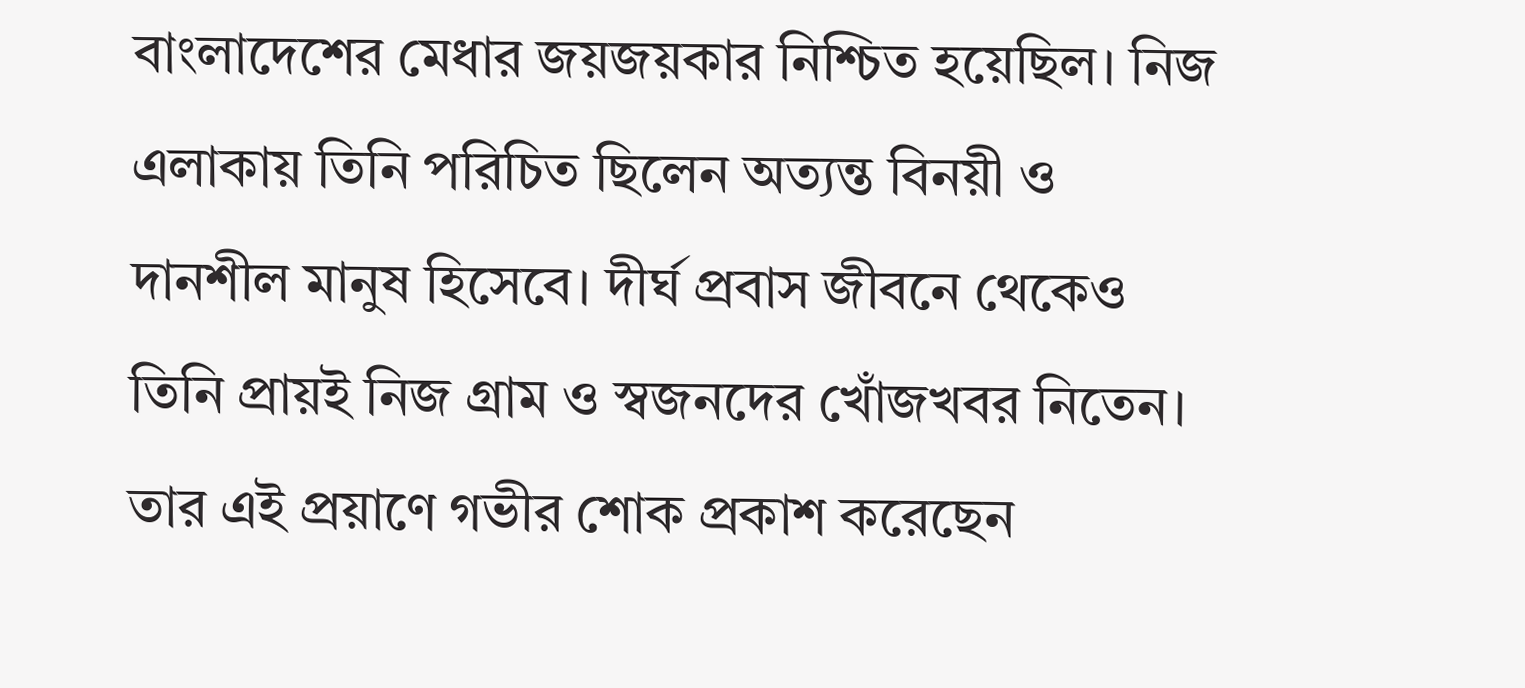বাংলাদেশের মেধার জয়জয়কার নিশ্চিত হয়েছিল। নিজ এলাকায় তিনি পরিচিত ছিলেন অত্যন্ত বিনয়ী ও দানশীল মানুষ হিসেবে। দীর্ঘ প্রবাস জীবনে থেকেও তিনি প্রায়ই নিজ গ্রাম ও স্বজনদের খোঁজখবর নিতেন।
তার এই প্রয়াণে গভীর শোক প্রকাশ করেছেন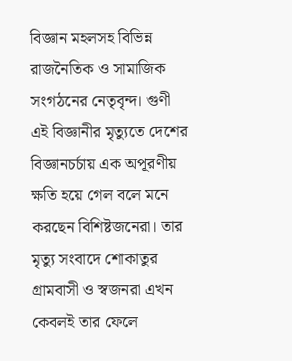বিজ্ঞান মহলসহ বিভিন্ন রাজনৈতিক ও সামাজিক সংগঠনের নেতৃবৃন্দ। গুণী এই বিজ্ঞানীর মৃত্যুতে দেশের বিজ্ঞানচর্চায় এক অপূরণীয় ক্ষতি হয়ে গেল বলে মনে করছেন বিশিষ্টজনেরা। তার মৃত্যু সংবাদে শোকাতুর গ্রামবাসী ও স্বজনরা এখন কেবলই তার ফেলে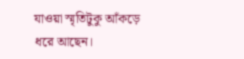যাওয়া স্মৃতিটুকু আঁকড়ে ধরে আছেন।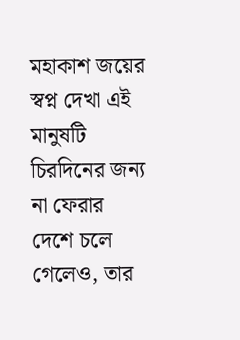মহাকাশ জয়ের স্বপ্ন দেখা এই মানুষটি চিরদিনের জন্য না ফেরার দেশে চলে গেলেও, তার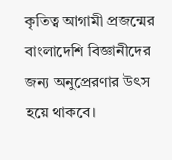কৃতিত্ব আগামী প্রজন্মের বাংলাদেশি বিজ্ঞানীদের জন্য অনুপ্রেরণার উৎস হয়ে থাকবে।